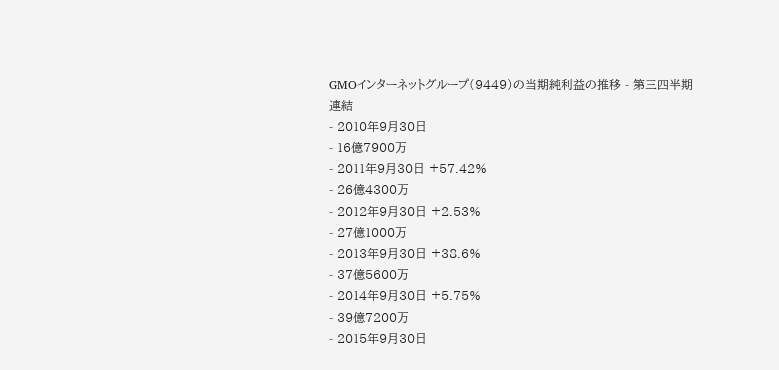GMOインターネットグループ(9449)の当期純利益の推移 - 第三四半期
連結
- 2010年9月30日
- 16億7900万
- 2011年9月30日 +57.42%
- 26億4300万
- 2012年9月30日 +2.53%
- 27億1000万
- 2013年9月30日 +38.6%
- 37億5600万
- 2014年9月30日 +5.75%
- 39億7200万
- 2015年9月30日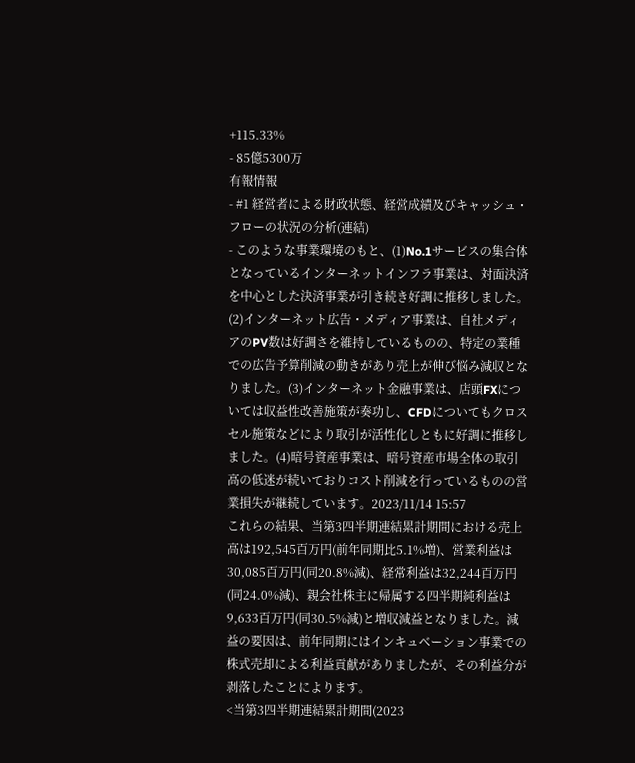+115.33%
- 85億5300万
有報情報
- #1 経営者による財政状態、経営成績及びキャッシュ・フローの状況の分析(連結)
- このような事業環境のもと、(1)No.1サービスの集合体となっているインターネットインフラ事業は、対面決済を中心とした決済事業が引き続き好調に推移しました。(2)インターネット広告・メディア事業は、自社メディアのPV数は好調さを維持しているものの、特定の業種での広告予算削減の動きがあり売上が伸び悩み減収となりました。(3)インターネット金融事業は、店頭FXについては収益性改善施策が奏功し、CFDについてもクロスセル施策などにより取引が活性化しともに好調に推移しました。(4)暗号資産事業は、暗号資産市場全体の取引高の低迷が続いておりコスト削減を行っているものの営業損失が継続しています。2023/11/14 15:57
これらの結果、当第3四半期連結累計期間における売上高は192,545百万円(前年同期比5.1%増)、営業利益は30,085百万円(同20.8%減)、経常利益は32,244百万円(同24.0%減)、親会社株主に帰属する四半期純利益は9,633百万円(同30.5%減)と増収減益となりました。減益の要因は、前年同期にはインキュベーション事業での株式売却による利益貢献がありましたが、その利益分が剥落したことによります。
<当第3四半期連結累計期間(2023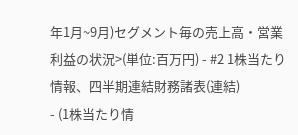年1月~9月)セグメント毎の売上高・営業利益の状況>(単位:百万円) - #2 1株当たり情報、四半期連結財務諸表(連結)
- (1株当たり情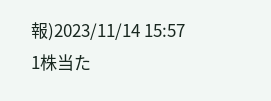報)2023/11/14 15:57
1株当た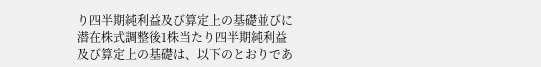り四半期純利益及び算定上の基礎並びに潜在株式調整後1株当たり四半期純利益及び算定上の基礎は、以下のとおりであ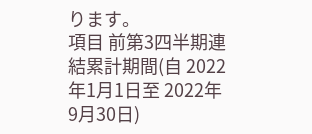ります。
項目 前第3四半期連結累計期間(自 2022年1月1日至 2022年9月30日)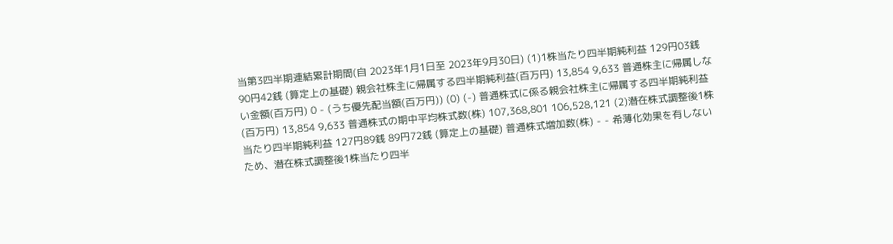当第3四半期連結累計期間(自 2023年1月1日至 2023年9月30日) (1)1株当たり四半期純利益 129円03銭 90円42銭 (算定上の基礎) 親会社株主に帰属する四半期純利益(百万円) 13,854 9,633 普通株主に帰属しない金額(百万円) 0 - (うち優先配当額(百万円)) (0) (-) 普通株式に係る親会社株主に帰属する四半期純利益(百万円) 13,854 9,633 普通株式の期中平均株式数(株) 107,368,801 106,528,121 (2)潜在株式調整後1株当たり四半期純利益 127円89銭 89円72銭 (算定上の基礎) 普通株式増加数(株) - - 希薄化効果を有しないため、潜在株式調整後1株当たり四半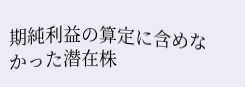期純利益の算定に含めなかった潜在株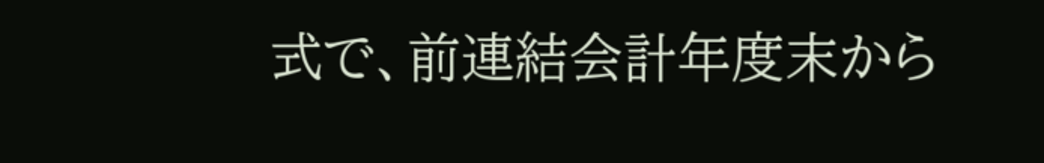式で、前連結会計年度末から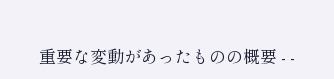重要な変動があったものの概要 - -